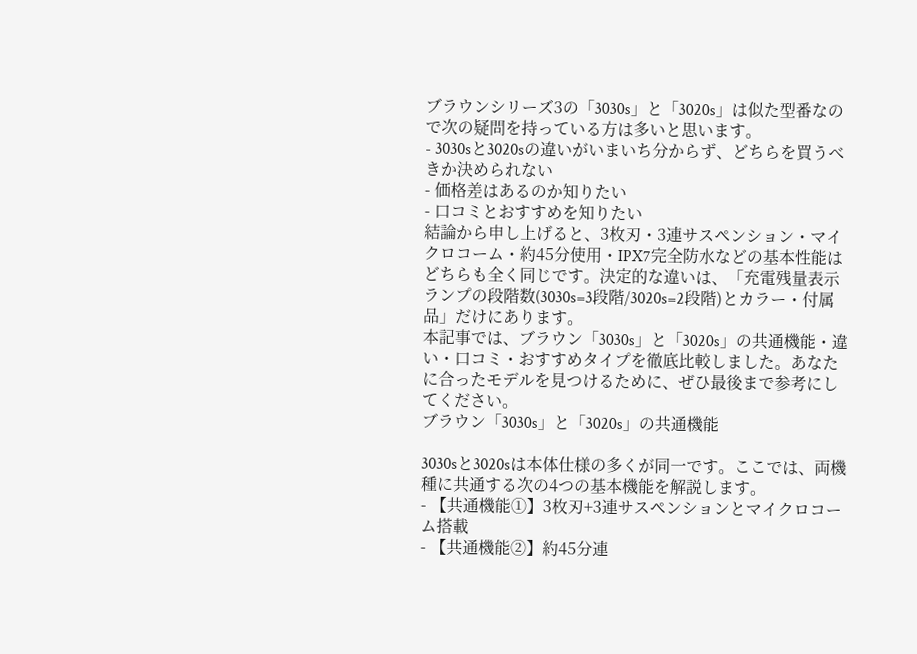ブラウンシリーズ3の「3030s」と「3020s」は似た型番なので次の疑問を持っている方は多いと思います。
- 3030sと3020sの違いがいまいち分からず、どちらを買うべきか決められない
- 価格差はあるのか知りたい
- 口コミとおすすめを知りたい
結論から申し上げると、3枚刃・3連サスペンション・マイクロコーム・約45分使用・IPX7完全防水などの基本性能はどちらも全く同じです。決定的な違いは、「充電残量表示ランプの段階数(3030s=3段階/3020s=2段階)とカラー・付属品」だけにあります。
本記事では、ブラウン「3030s」と「3020s」の共通機能・違い・口コミ・おすすめタイプを徹底比較しました。あなたに合ったモデルを見つけるために、ぜひ最後まで参考にしてください。
ブラウン「3030s」と「3020s」の共通機能

3030sと3020sは本体仕様の多くが同一です。ここでは、両機種に共通する次の4つの基本機能を解説します。
- 【共通機能①】3枚刃+3連サスペンションとマイクロコーム搭載
- 【共通機能②】約45分連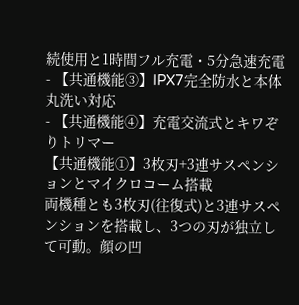続使用と1時間フル充電・5分急速充電
- 【共通機能③】IPX7完全防水と本体丸洗い対応
- 【共通機能④】充電交流式とキワぞりトリマー
【共通機能①】3枚刃+3連サスペンションとマイクロコーム搭載
両機種とも3枚刃(往復式)と3連サスペンションを搭載し、3つの刃が独立して可動。顔の凹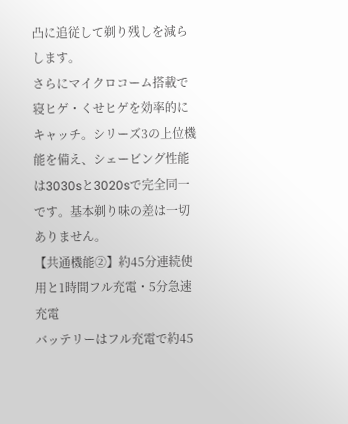凸に追従して剃り残しを減らします。
さらにマイクロコーム搭載で寝ヒゲ・くせヒゲを効率的にキャッチ。シリーズ3の上位機能を備え、シェービング性能は3030sと3020sで完全同一です。基本剃り味の差は一切ありません。
【共通機能②】約45分連続使用と1時間フル充電・5分急速充電
バッテリーはフル充電で約45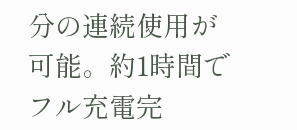分の連続使用が可能。約1時間でフル充電完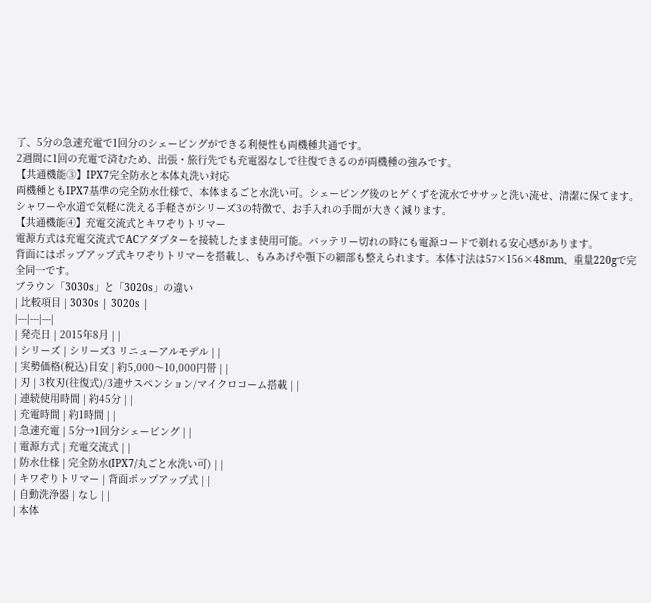了、5分の急速充電で1回分のシェービングができる利便性も両機種共通です。
2週間に1回の充電で済むため、出張・旅行先でも充電器なしで往復できるのが両機種の強みです。
【共通機能③】IPX7完全防水と本体丸洗い対応
両機種ともIPX7基準の完全防水仕様で、本体まるごと水洗い可。シェービング後のヒゲくずを流水でササッと洗い流せ、清潔に保てます。
シャワーや水道で気軽に洗える手軽さがシリーズ3の特徴で、お手入れの手間が大きく減ります。
【共通機能④】充電交流式とキワぞりトリマー
電源方式は充電交流式でACアダプターを接続したまま使用可能。バッテリー切れの時にも電源コードで剃れる安心感があります。
背面にはポップアップ式キワぞりトリマーを搭載し、もみあげや顎下の細部も整えられます。本体寸法は57×156×48mm、重量220gで完全同一です。
ブラウン「3030s」と「3020s」の違い
| 比較項目 | 3030s | 3020s |
|---|---|---|
| 発売日 | 2015年8月 | |
| シリーズ | シリーズ3 リニューアルモデル | |
| 実勢価格(税込)目安 | 約5,000〜10,000円帯 | |
| 刃 | 3枚刃(往復式)/3連サスペンション/マイクロコーム搭載 | |
| 連続使用時間 | 約45分 | |
| 充電時間 | 約1時間 | |
| 急速充電 | 5分→1回分シェービング | |
| 電源方式 | 充電交流式 | |
| 防水仕様 | 完全防水(IPX7/丸ごと水洗い可) | |
| キワぞりトリマー | 背面ポップアップ式 | |
| 自動洗浄器 | なし | |
| 本体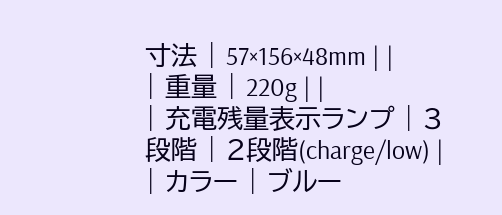寸法 | 57×156×48mm | |
| 重量 | 220g | |
| 充電残量表示ランプ | 3段階 | 2段階(charge/low) |
| カラー | ブルー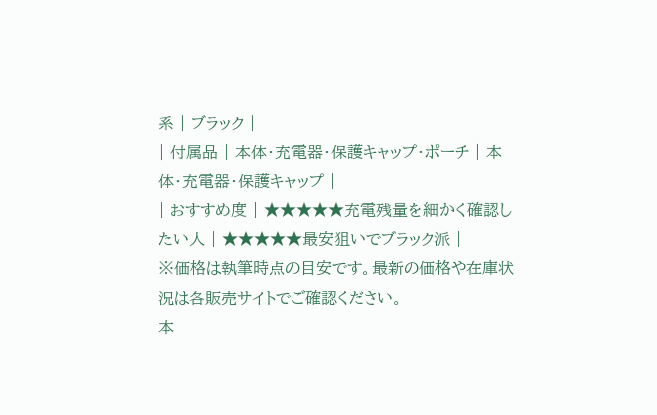系 | ブラック |
| 付属品 | 本体・充電器・保護キャップ・ポーチ | 本体・充電器・保護キャップ |
| おすすめ度 | ★★★★★充電残量を細かく確認したい人 | ★★★★★最安狙いでブラック派 |
※価格は執筆時点の目安です。最新の価格や在庫状況は各販売サイトでご確認ください。
本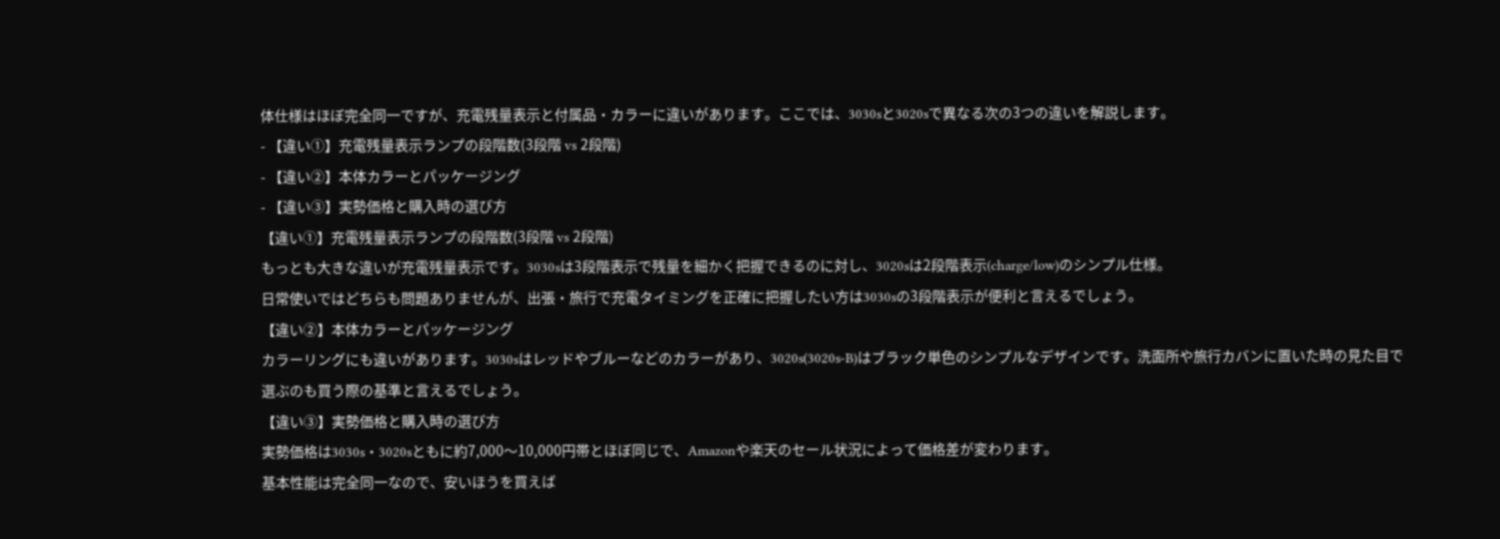体仕様はほぼ完全同一ですが、充電残量表示と付属品・カラーに違いがあります。ここでは、3030sと3020sで異なる次の3つの違いを解説します。
- 【違い①】充電残量表示ランプの段階数(3段階 vs 2段階)
- 【違い②】本体カラーとパッケージング
- 【違い③】実勢価格と購入時の選び方
【違い①】充電残量表示ランプの段階数(3段階 vs 2段階)
もっとも大きな違いが充電残量表示です。3030sは3段階表示で残量を細かく把握できるのに対し、3020sは2段階表示(charge/low)のシンプル仕様。
日常使いではどちらも問題ありませんが、出張・旅行で充電タイミングを正確に把握したい方は3030sの3段階表示が便利と言えるでしょう。
【違い②】本体カラーとパッケージング
カラーリングにも違いがあります。3030sはレッドやブルーなどのカラーがあり、3020s(3020s-B)はブラック単色のシンプルなデザインです。洗面所や旅行カバンに置いた時の見た目で選ぶのも買う際の基準と言えるでしょう。
【違い③】実勢価格と購入時の選び方
実勢価格は3030s・3020sともに約7,000〜10,000円帯とほぼ同じで、Amazonや楽天のセール状況によって価格差が変わります。
基本性能は完全同一なので、安いほうを買えば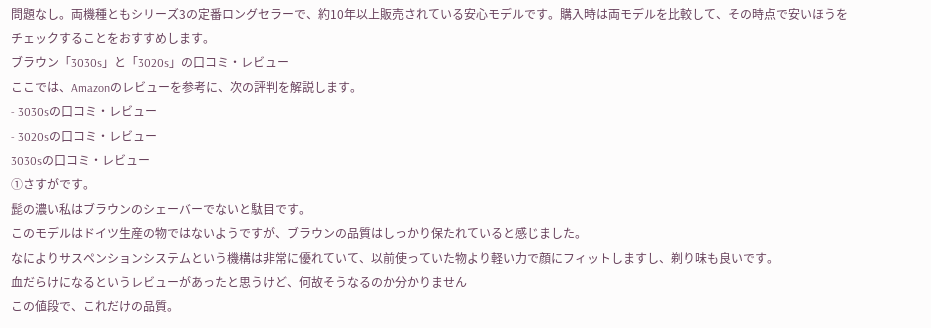問題なし。両機種ともシリーズ3の定番ロングセラーで、約10年以上販売されている安心モデルです。購入時は両モデルを比較して、その時点で安いほうをチェックすることをおすすめします。
ブラウン「3030s」と「3020s」の口コミ・レビュー
ここでは、Amazonのレビューを参考に、次の評判を解説します。
- 3030sの口コミ・レビュー
- 3020sの口コミ・レビュー
3030sの口コミ・レビュー
①さすがです。
髭の濃い私はブラウンのシェーバーでないと駄目です。
このモデルはドイツ生産の物ではないようですが、ブラウンの品質はしっかり保たれていると感じました。
なによりサスペンションシステムという機構は非常に優れていて、以前使っていた物より軽い力で顔にフィットしますし、剃り味も良いです。
血だらけになるというレビューがあったと思うけど、何故そうなるのか分かりません
この値段で、これだけの品質。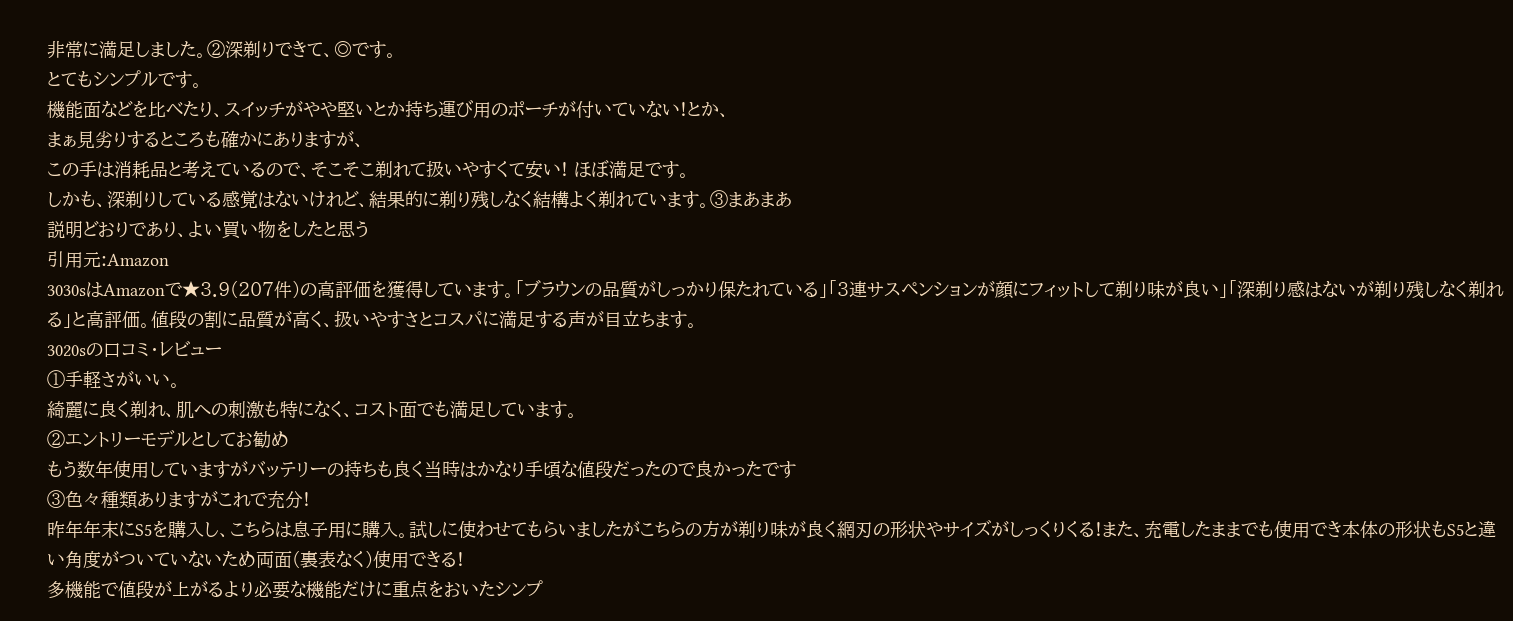非常に満足しました。②深剃りできて、◎です。
とてもシンプルです。
機能面などを比べたり、スイッチがやや堅いとか持ち運び用のポーチが付いていない!とか、
まぁ見劣りするところも確かにありますが、
この手は消耗品と考えているので、そこそこ剃れて扱いやすくて安い! ほぼ満足です。
しかも、深剃りしている感覚はないけれど、結果的に剃り残しなく結構よく剃れています。③まあまあ
説明どおりであり、よい買い物をしたと思う
引用元:Amazon
3030sはAmazonで★3.9(207件)の高評価を獲得しています。「ブラウンの品質がしっかり保たれている」「3連サスペンションが顔にフィットして剃り味が良い」「深剃り感はないが剃り残しなく剃れる」と高評価。値段の割に品質が高く、扱いやすさとコスパに満足する声が目立ちます。
3020sの口コミ・レビュー
①手軽さがいい。
綺麗に良く剃れ、肌への刺激も特になく、コスト面でも満足しています。
②エントリーモデルとしてお勧め
もう数年使用していますがバッテリーの持ちも良く当時はかなり手頃な値段だったので良かったです
③色々種類ありますがこれで充分!
昨年年末にS5を購入し、こちらは息子用に購入。試しに使わせてもらいましたがこちらの方が剃り味が良く網刃の形状やサイズがしっくりくる!また、充電したままでも使用でき本体の形状もS5と違い角度がついていないため両面(裏表なく)使用できる!
多機能で値段が上がるより必要な機能だけに重点をおいたシンプ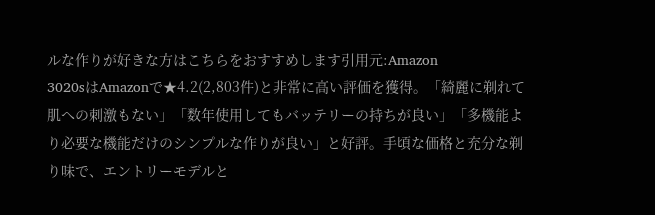ルな作りが好きな方はこちらをおすすめします引用元:Amazon
3020sはAmazonで★4.2(2,803件)と非常に高い評価を獲得。「綺麗に剃れて肌への刺激もない」「数年使用してもバッテリーの持ちが良い」「多機能より必要な機能だけのシンプルな作りが良い」と好評。手頃な価格と充分な剃り味で、エントリーモデルと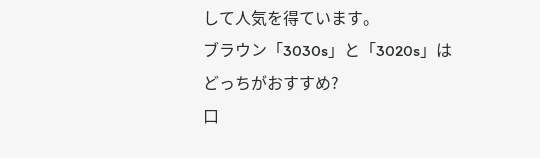して人気を得ています。
ブラウン「3030s」と「3020s」はどっちがおすすめ?
口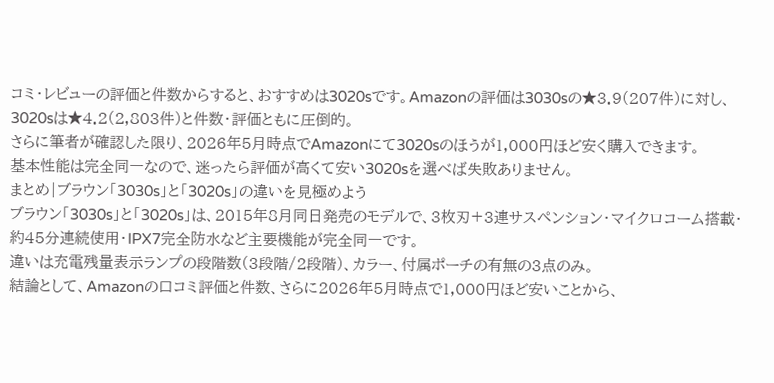コミ・レビューの評価と件数からすると、おすすめは3020sです。Amazonの評価は3030sの★3.9(207件)に対し、3020sは★4.2(2,803件)と件数・評価ともに圧倒的。
さらに筆者が確認した限り、2026年5月時点でAmazonにて3020sのほうが1,000円ほど安く購入できます。
基本性能は完全同一なので、迷ったら評価が高くて安い3020sを選べば失敗ありません。
まとめ|ブラウン「3030s」と「3020s」の違いを見極めよう
ブラウン「3030s」と「3020s」は、2015年8月同日発売のモデルで、3枚刃+3連サスペンション・マイクロコーム搭載・約45分連続使用・IPX7完全防水など主要機能が完全同一です。
違いは充電残量表示ランプの段階数(3段階/2段階)、カラー、付属ポーチの有無の3点のみ。
結論として、Amazonの口コミ評価と件数、さらに2026年5月時点で1,000円ほど安いことから、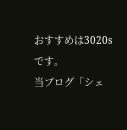おすすめは3020sです。
当ブログ「シェ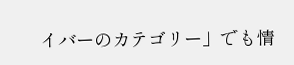イバーのカテゴリー」でも情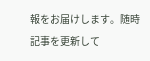報をお届けします。随時記事を更新して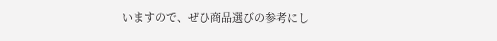いますので、ぜひ商品選びの参考にし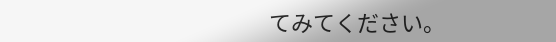てみてください。